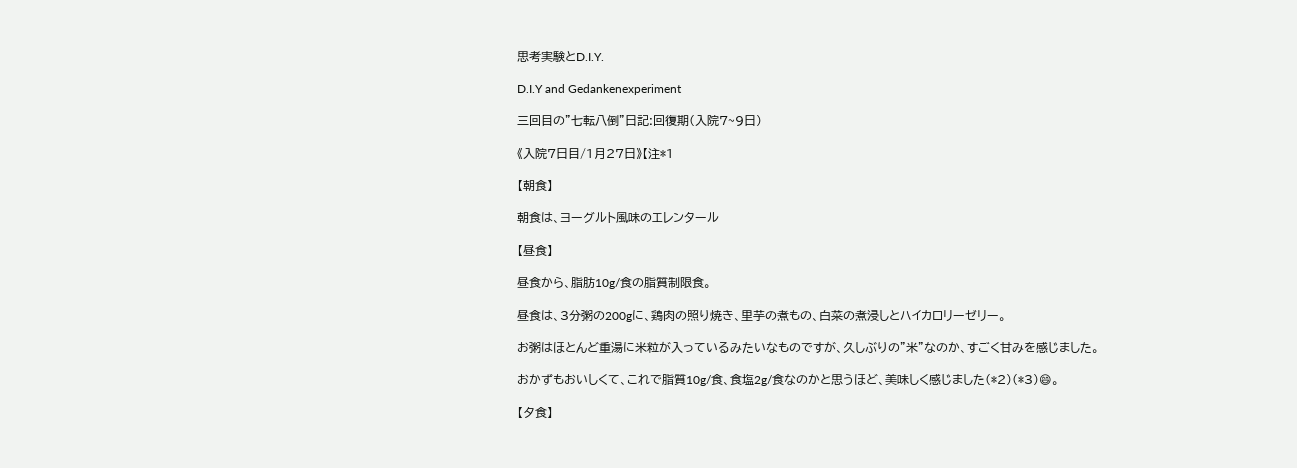思考実験とD.I.Y.

D.I.Y and Gedankenexperiment

三回目の"七転八倒"日記:回復期(入院7~9日)

《入院7日目/1月27日》【注*1

【朝食】

朝食は、ヨーグルト風味のエレンタール

【昼食】

昼食から、脂肪10g/食の脂質制限食。

昼食は、3分粥の200gに、鶏肉の照り焼き、里芋の煮もの、白菜の煮浸しとハイカロリーゼリー。

お粥はほとんど重湯に米粒が入っているみたいなものですが、久しぶりの”米”なのか、すごく甘みを感じました。

おかずもおいしくて、これで脂質10g/食、食塩2g/食なのかと思うほど、美味しく感じました(*2)(*3)😄。

【夕食】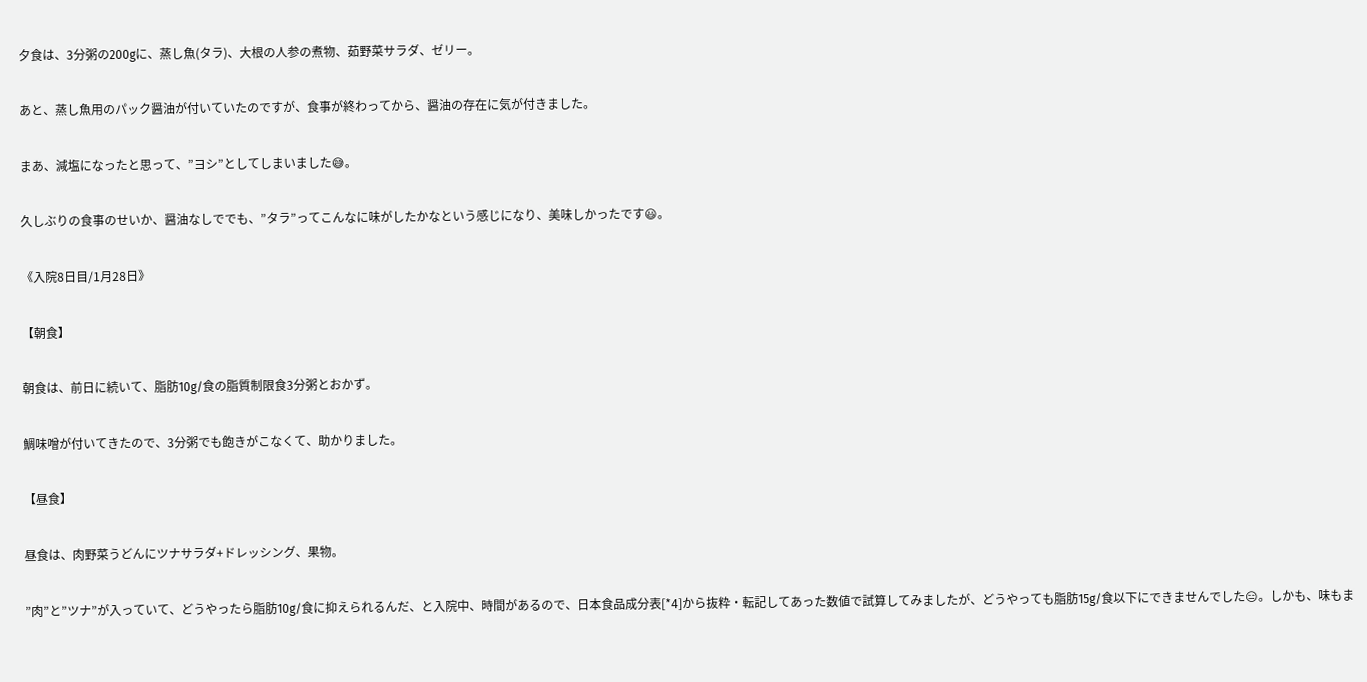夕食は、3分粥の200gに、蒸し魚(タラ)、大根の人参の煮物、茹野菜サラダ、ゼリー。

あと、蒸し魚用のパック醤油が付いていたのですが、食事が終わってから、醤油の存在に気が付きました。

まあ、減塩になったと思って、”ヨシ”としてしまいました😅。

久しぶりの食事のせいか、醤油なしででも、”タラ”ってこんなに味がしたかなという感じになり、美味しかったです😃。

《入院8日目/1月28日》

【朝食】

朝食は、前日に続いて、脂肪10g/食の脂質制限食3分粥とおかず。

鯛味噌が付いてきたので、3分粥でも飽きがこなくて、助かりました。

【昼食】

昼食は、肉野菜うどんにツナサラダ+ドレッシング、果物。

”肉”と”ツナ”が入っていて、どうやったら脂肪10g/食に抑えられるんだ、と入院中、時間があるので、日本食品成分表[*4]から抜粋・転記してあった数値で試算してみましたが、どうやっても脂肪15g/食以下にできませんでした😑。しかも、味もま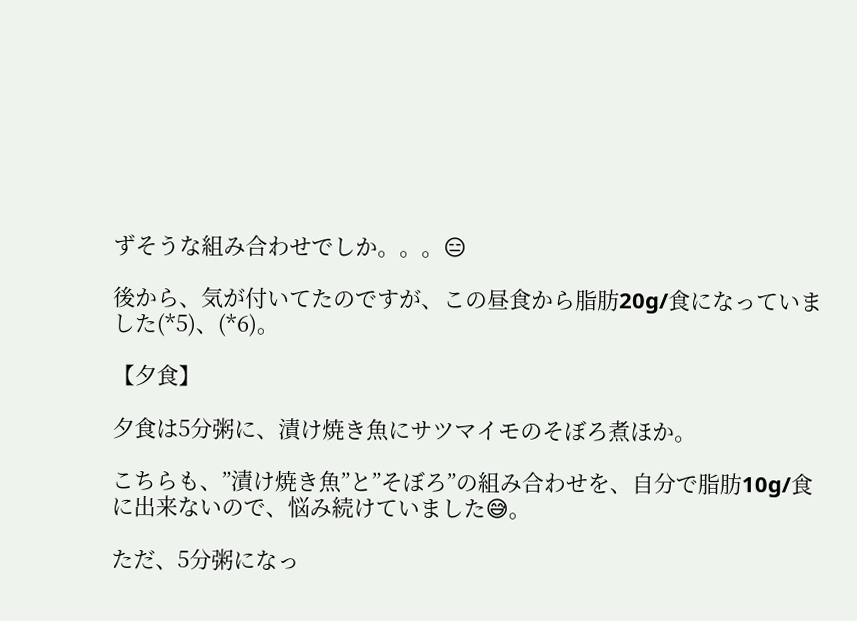ずそうな組み合わせでしか。。。😑

後から、気が付いてたのですが、この昼食から脂肪20g/食になっていました(*5)、(*6)。

【夕食】

夕食は5分粥に、漬け焼き魚にサツマイモのそぼろ煮ほか。

こちらも、”漬け焼き魚”と”そぼろ”の組み合わせを、自分で脂肪10g/食に出来ないので、悩み続けていました😅。

ただ、5分粥になっ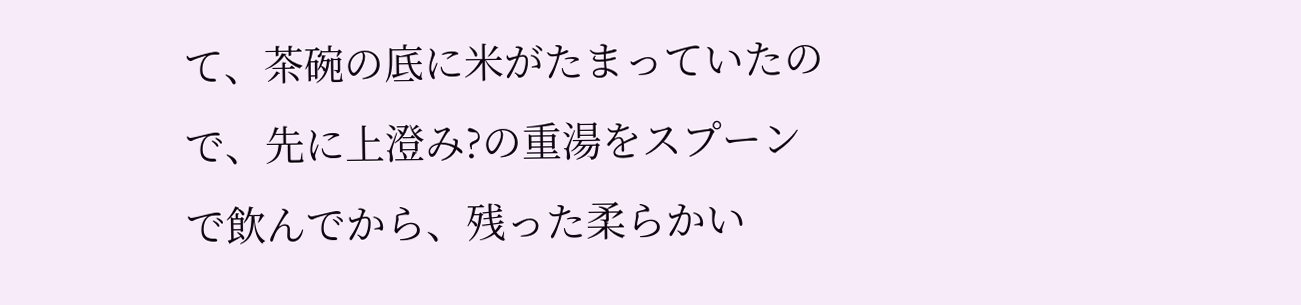て、茶碗の底に米がたまっていたので、先に上澄み?の重湯をスプーンで飲んでから、残った柔らかい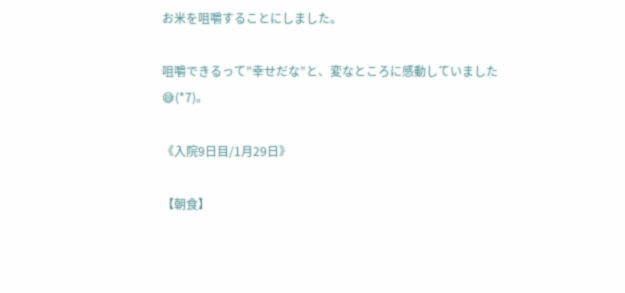お米を咀嚼することにしました。

咀嚼できるって”幸せだな”と、変なところに感動していました😅(*7)。

《入院9日目/1月29日》

【朝食】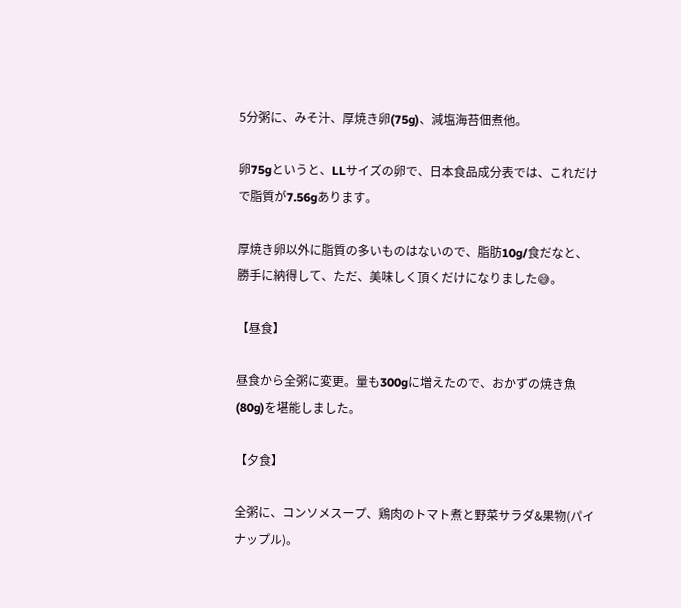5分粥に、みそ汁、厚焼き卵(75g)、減塩海苔佃煮他。

卵75gというと、LLサイズの卵で、日本食品成分表では、これだけで脂質が7.56gあります。

厚焼き卵以外に脂質の多いものはないので、脂肪10g/食だなと、勝手に納得して、ただ、美味しく頂くだけになりました😅。

【昼食】

昼食から全粥に変更。量も300gに増えたので、おかずの焼き魚(80g)を堪能しました。

【夕食】

全粥に、コンソメスープ、鶏肉のトマト煮と野菜サラダ&果物(パイナップル)。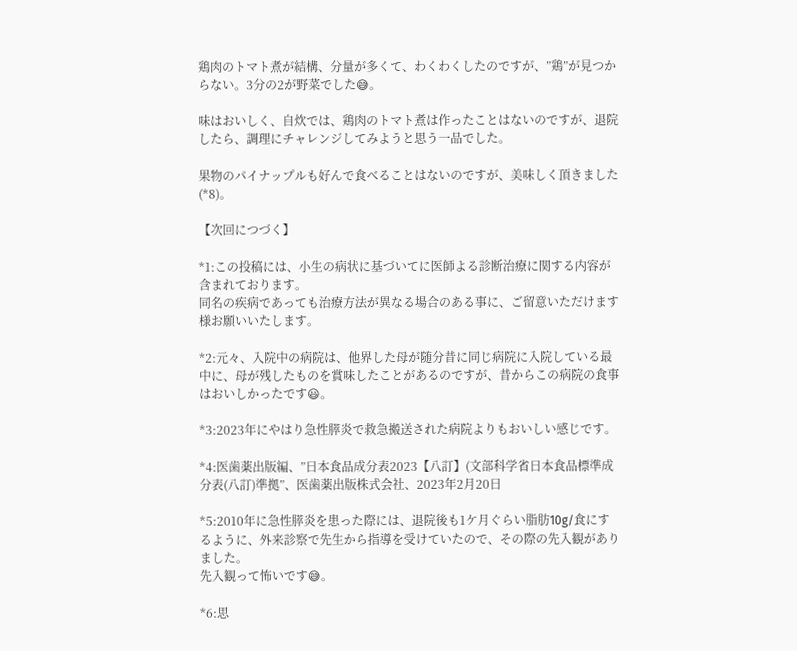鶏肉のトマト煮が結構、分量が多くて、わくわくしたのですが、”鶏”が見つからない。3分の2が野菜でした😅。

味はおいしく、自炊では、鶏肉のトマト煮は作ったことはないのですが、退院したら、調理にチャレンジしてみようと思う一品でした。

果物のパイナップルも好んで食べることはないのですが、美味しく頂きました(*8)。

【次回につづく】

*1:この投稿には、小生の病状に基づいてに医師よる診断治療に関する内容が含まれております。
同名の疾病であっても治療方法が異なる場合のある事に、ご留意いただけます様お願いいたします。

*2:元々、入院中の病院は、他界した母が随分昔に同じ病院に入院している最中に、母が残したものを賞味したことがあるのですが、昔からこの病院の食事はおいしかったです😃。

*3:2023年にやはり急性膵炎で救急搬送された病院よりもおいしい感じです。

*4:医歯薬出版編、”日本食品成分表2023【八訂】(文部科学省日本食品標準成分表(八訂)準拠”、医歯薬出版株式会社、2023年2月20日

*5:2010年に急性膵炎を患った際には、退院後も1ケ月ぐらい脂肪10g/食にするように、外来診察で先生から指導を受けていたので、その際の先入観がありました。
先入観って怖いです😅。

*6:思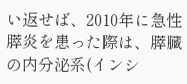い返せば、2010年に急性膵炎を患った際は、膵臓の内分泌系(インシ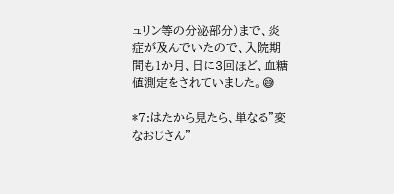ュリン等の分泌部分)まで、炎症が及んでいたので、入院期間も1か月、日に3回ほど、血糖値測定をされていました。😅

*7:はたから見たら、単なる”変なおじさん”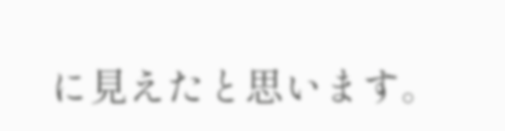に見えたと思います。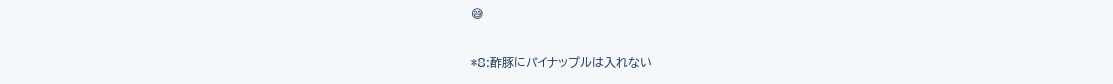😅

*8:酢豚にパイナップルは入れない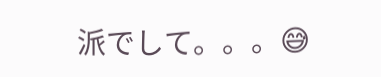派でして。。。😅